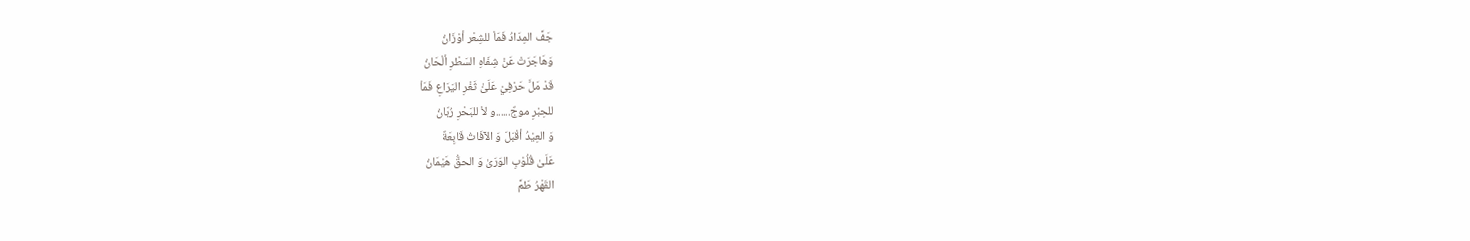جَفَّ المِدَادُ فَمَاْ للشِعْر أوْزَانُ
وَهَاجَرَتْ عَنْ شِفَاهِ السَطْرِ ألْحَانُ
قَدْ مَلَّ حَرْفِيْ عَلَىْٰ ثَغْرِ اليَرَاعِ فَمَاْ
للحِبْرِ موجٌ......و لاْ للبَحْرِ رُبّانُ
وَ العِيْدُ أقْبَلَ وَ الآفَاتُ قَابِعَةٌ
عَلَىٰ قُلُوْبِ الوَرَىٰ وَ الحقُّ هَيْمَانُ
القَهْرُ طَمَّ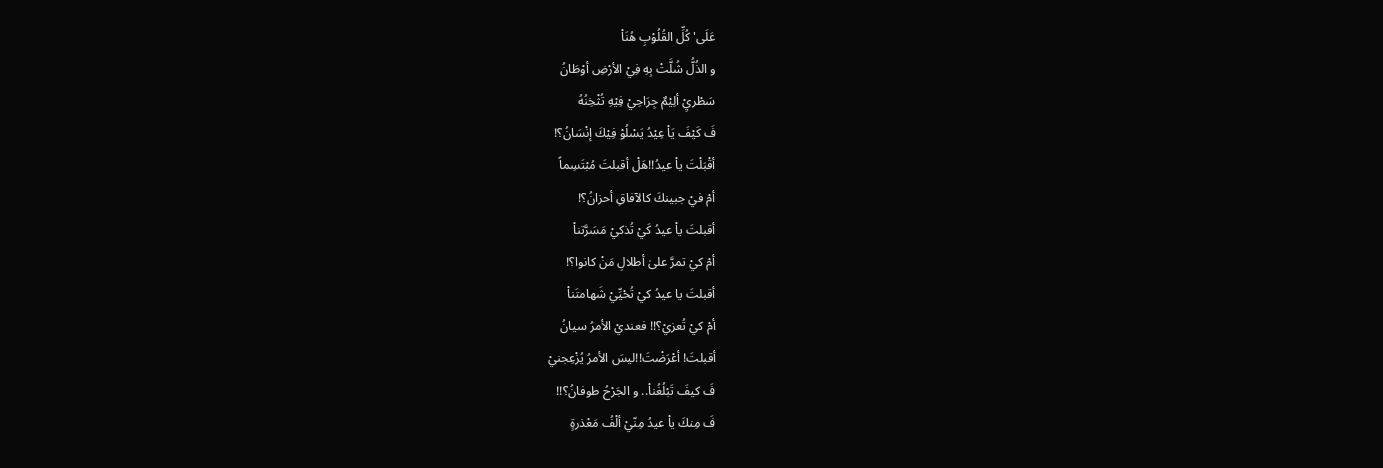عَلَى' كُلِّ القُلُوْبِ هُنَاْ
و الذُلُّ شُلَّتْ بِهِ فِيْ الأرْضِ أوْطَانُ
سَطْريِْ ألِيْمٌ جِرَاحِيْ فِيْهِ تُثْخِنُهُ
فَ كَيْفَ يَاْ عِيْدُ يَسْلُوْ فِيْكَ إنْسَانُ؟!
أقْبَلْتَ ياْ عيدُ!!هَلْ أقبلتَ مُبْتَسِماً
أمْ فيْ جبينكَ كالآفاقِ أحزانُ؟!
أقبلتَ ياْ عيدُ كَيْ تُذكيْ مَسَرَّتناْ
أمْ كيْ تمرَّ علىٰ أطلالِ مَنْ كانوا؟!
أقبلتَ يا عيدُ كيْ تُحْيِّيْ شَهامتَناْ
أمْ كيْ تُعزيْ؟!! فعنديْ الأمرُ سيانُ
أقبلتَ! أعْرَضْتَ!!ليسَ الأمرُ يُزْعِجنيْ
فَ كيفَ تَبْلُغُناْ.. و الجَرْحُ طوفانُ؟!!
فَ مِنكَ ياْ عيدُ مِنّيْ ألْفُ مَعْذرةٍ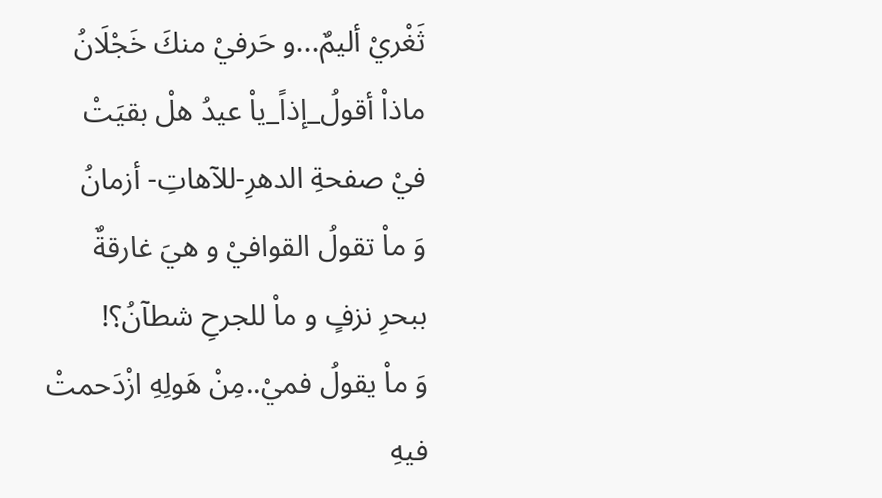ثَغْريْ أليمٌ...و حَرفيْ منكَ خَجْلَانُ
ماذاْ أقولُ_إذاً_ياْ عيدُ هلْ بقيَتْ
فيْ صفحةِ الدهرِ-للآهاتِ- أزمانُ
وَ ماْ تقولُ القوافيْ و هيَ غارقةٌ
ببحرِ نزفٍ و ماْ للجرحِ شطآنُ؟!
وَ ماْ يقولُ فميْ..مِنْ هَولِهِ ازْدَحمتْ
فيهِ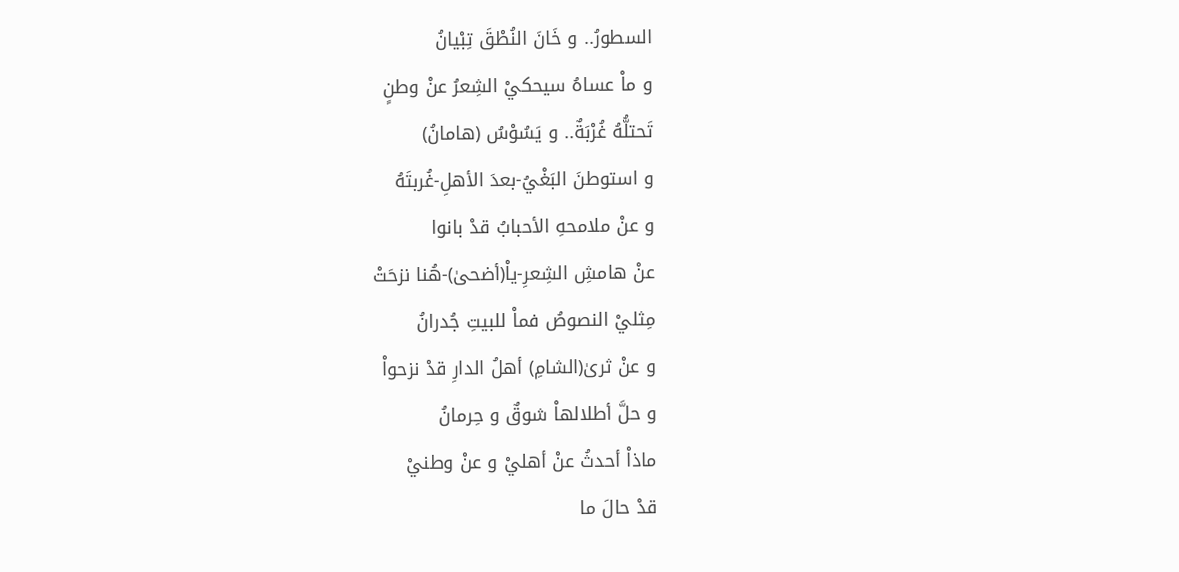السطورُ.. و خَانَ النُطْقَ تِبْيانُ
و ماْ عساهُ سيحكيْ الشِعرُ عنْ وطنٍ
تَحتلُّهُ غُرْبَةٌ.. و يَسُوْسُ (هامانُ)
و استوطنَ البَغْيُ-بعدَ الأهلِ-غُربتَهُ
و عنْ ملامحهِ الأحبابُ قدْ بانوا
عنْ هامشِ الشِعرِ-ياْ(أضحىٰ)-هُنا نزحَتْ
مِثليْ النصوصُ فماْ للبيتِ جُدرانُ
و عنْ ثرىٰ(الشامِ) أهلُ الدارِ قدْ نزحواْ
و حلَّ أطلالهاْ شوقٌ و حِرمانُ
ماذاْ أحدثُ عنْ أهليْ و عنْ وطنيْ
قدْ حالَ ما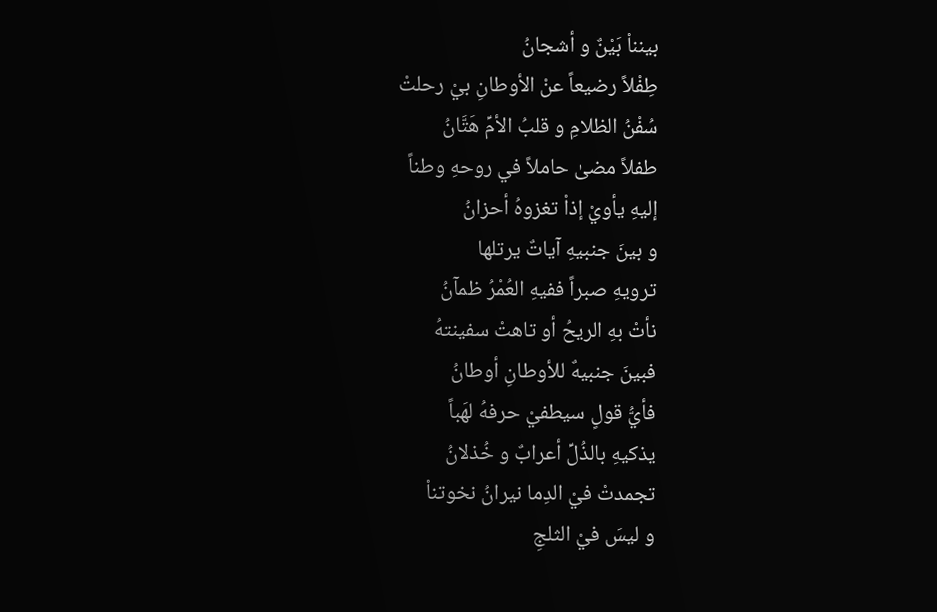بينناْ بَيْنٌ و أشجانُ
طِفْلاً رضيعاً عنْ الأوطانِ بيْ رحلتْ
سُفْنُ الظلامِ و قلبُ الأمِّ هَتَّانُ
طفلاً مضىٰ حاملاً في روحهِ وطناً
إليهِ يأويْ إذاْ تغزوهُ أحزانُ
و بينَ جنبيهِ آياتٌ يرتلها
ترويهِ صبراً ففيهِ العُمْرُ ظمآنُ
نأتْ بهِ الريحُ أو تاهتْ سفينتهُ
فبينَ جنبيهٌ للأوطانِ أوطانُ
فأيُّ قولٍ سيطفيْ حرفهُ لهَباً
يذكيهِ بالذُلِّ أعرابٌ و خُذلانُ
تجمدتْ فيْ الدِما نيرانُ نخوتناْ
و ليسَ فيْ الثلجِ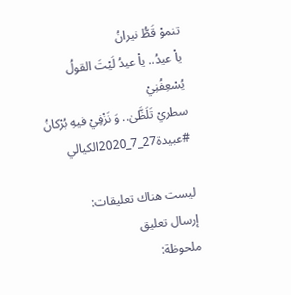تنموْ قَطُّ نيرانُ
ياْ عيدُ.. ياْ عيدُ لَيْتَ القولُ يُسْعِفُنِيْ
سطريْ تَلَظَّىٰ.. وَ نَزْفِيْ فيهِ بُرْكانُ
#عبيدة27_7_2020الكيالي

ليست هناك تعليقات:
إرسال تعليق
ملحوظة: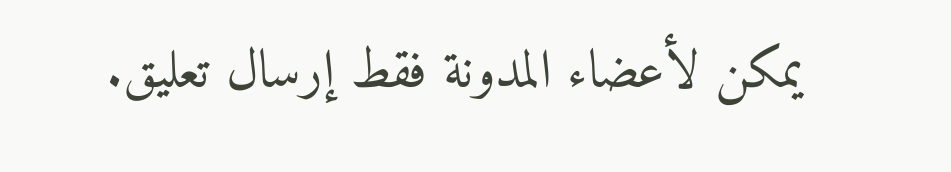يمكن لأعضاء المدونة فقط إرسال تعليق.